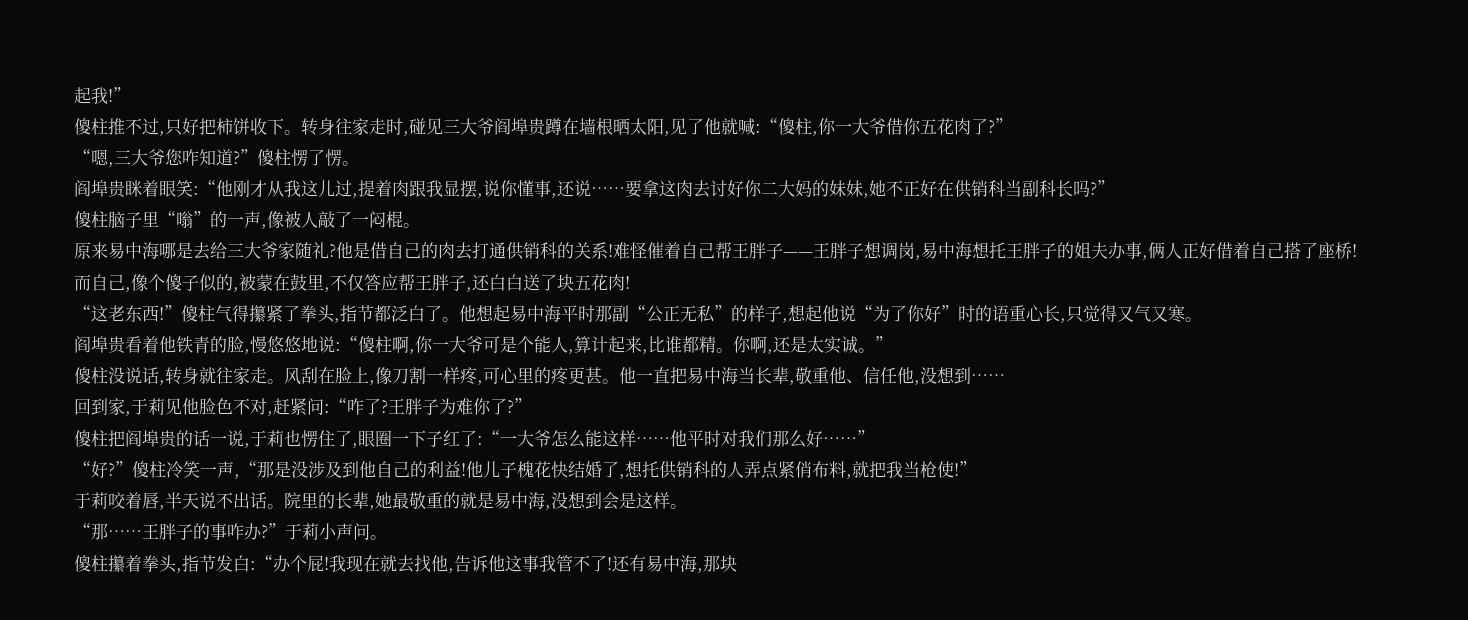起我!”
傻柱推不过,只好把柿饼收下。转身往家走时,碰见三大爷阎埠贵蹲在墙根晒太阳,见了他就喊:“傻柱,你一大爷借你五花肉了?”
“嗯,三大爷您咋知道?”傻柱愣了愣。
阎埠贵眯着眼笑:“他刚才从我这儿过,提着肉跟我显摆,说你懂事,还说……要拿这肉去讨好你二大妈的妹妹,她不正好在供销科当副科长吗?”
傻柱脑子里“嗡”的一声,像被人敲了一闷棍。
原来易中海哪是去给三大爷家随礼?他是借自己的肉去打通供销科的关系!难怪催着自己帮王胖子——王胖子想调岗,易中海想托王胖子的姐夫办事,俩人正好借着自己搭了座桥!
而自己,像个傻子似的,被蒙在鼓里,不仅答应帮王胖子,还白白送了块五花肉!
“这老东西!”傻柱气得攥紧了拳头,指节都泛白了。他想起易中海平时那副“公正无私”的样子,想起他说“为了你好”时的语重心长,只觉得又气又寒。
阎埠贵看着他铁青的脸,慢悠悠地说:“傻柱啊,你一大爷可是个能人,算计起来,比谁都精。你啊,还是太实诚。”
傻柱没说话,转身就往家走。风刮在脸上,像刀割一样疼,可心里的疼更甚。他一直把易中海当长辈,敬重他、信任他,没想到……
回到家,于莉见他脸色不对,赶紧问:“咋了?王胖子为难你了?”
傻柱把阎埠贵的话一说,于莉也愣住了,眼圈一下子红了:“一大爷怎么能这样……他平时对我们那么好……”
“好?”傻柱冷笑一声,“那是没涉及到他自己的利益!他儿子槐花快结婚了,想托供销科的人弄点紧俏布料,就把我当枪使!”
于莉咬着唇,半天说不出话。院里的长辈,她最敬重的就是易中海,没想到会是这样。
“那……王胖子的事咋办?”于莉小声问。
傻柱攥着拳头,指节发白:“办个屁!我现在就去找他,告诉他这事我管不了!还有易中海,那块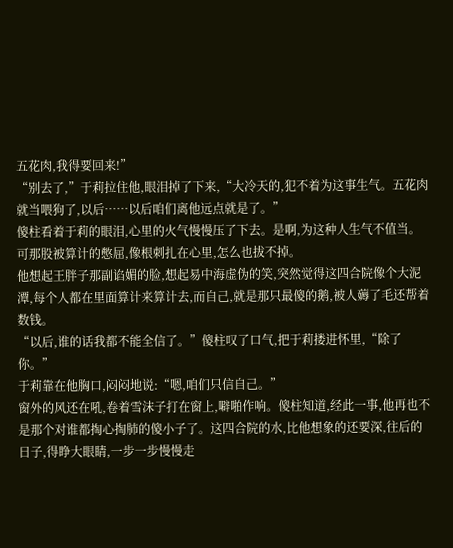五花肉,我得要回来!”
“别去了,”于莉拉住他,眼泪掉了下来,“大冷天的,犯不着为这事生气。五花肉就当喂狗了,以后……以后咱们离他远点就是了。”
傻柱看着于莉的眼泪,心里的火气慢慢压了下去。是啊,为这种人生气不值当。可那股被算计的憋屈,像根刺扎在心里,怎么也拔不掉。
他想起王胖子那副谄媚的脸,想起易中海虚伪的笑,突然觉得这四合院像个大泥潭,每个人都在里面算计来算计去,而自己,就是那只最傻的鹅,被人薅了毛还帮着数钱。
“以后,谁的话我都不能全信了。”傻柱叹了口气,把于莉搂进怀里,“除了你。”
于莉靠在他胸口,闷闷地说:“嗯,咱们只信自己。”
窗外的风还在吼,卷着雪沫子打在窗上,噼啪作响。傻柱知道,经此一事,他再也不是那个对谁都掏心掏肺的傻小子了。这四合院的水,比他想象的还要深,往后的日子,得睁大眼睛,一步一步慢慢走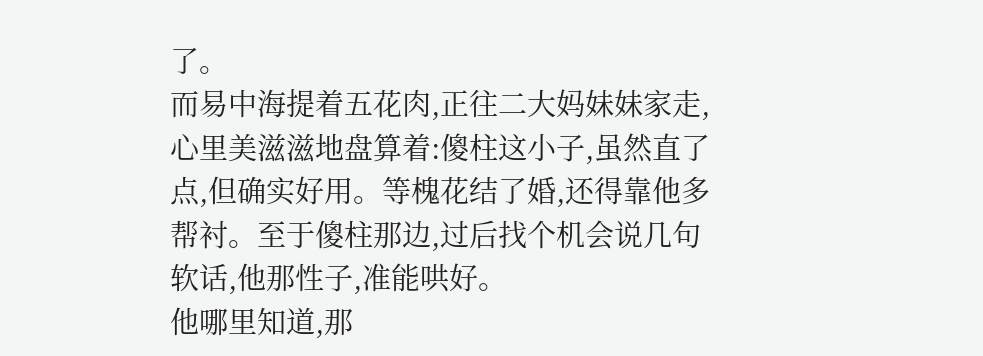了。
而易中海提着五花肉,正往二大妈妹妹家走,心里美滋滋地盘算着:傻柱这小子,虽然直了点,但确实好用。等槐花结了婚,还得靠他多帮衬。至于傻柱那边,过后找个机会说几句软话,他那性子,准能哄好。
他哪里知道,那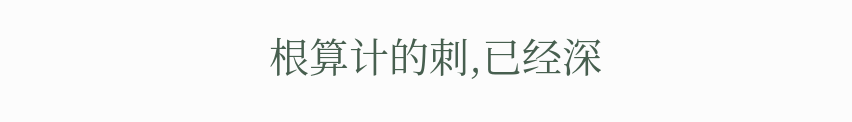根算计的刺,已经深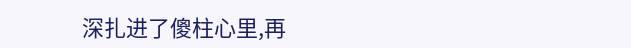深扎进了傻柱心里,再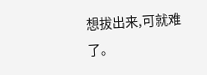想拔出来,可就难了。